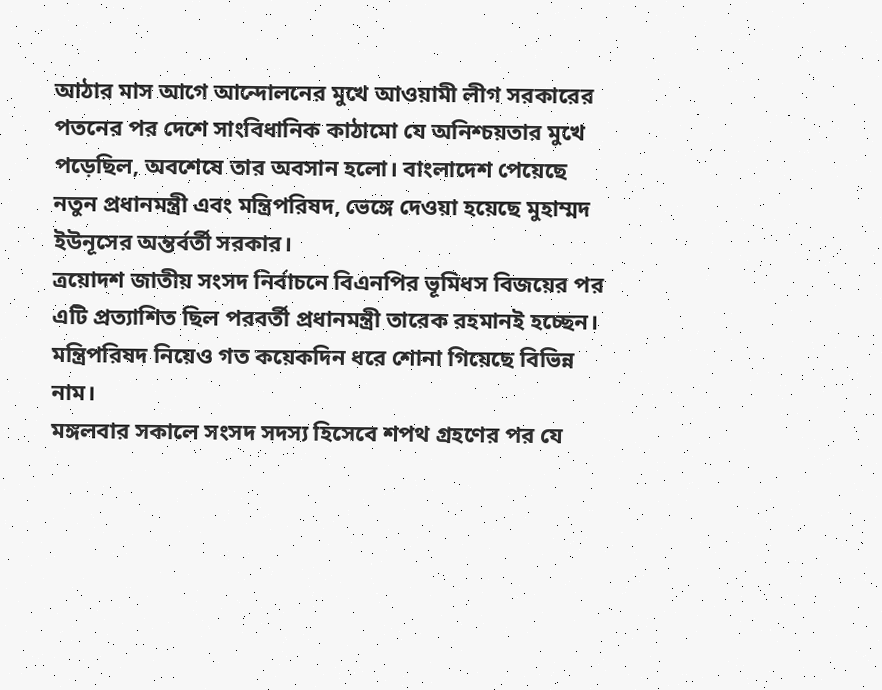আঠার মাস আগে আন্দোলনের মুখে আওয়ামী লীগ সরকারের পতনের পর দেশে সাংবিধানিক কাঠামো যে অনিশ্চয়তার মুখে পড়েছিল, অবশেষে তার অবসান হলো। বাংলাদেশ পেয়েছে নতুন প্রধানমন্ত্রী এবং মন্ত্রিপরিষদ, ভেঙ্গে দেওয়া হয়েছে মুহাম্মদ ইউনূসের অন্তর্বর্তী সরকার।
ত্রয়োদশ জাতীয় সংসদ নির্বাচনে বিএনপির ভূমিধস বিজয়ের পর এটি প্রত্যাশিত ছিল পরবর্তী প্রধানমন্ত্রী তারেক রহমানই হচ্ছেন। মন্ত্রিপরিষদ নিয়েও গত কয়েকদিন ধরে শোনা গিয়েছে বিভিন্ন নাম।
মঙ্গলবার সকালে সংসদ সদস্য হিসেবে শপথ গ্রহণের পর যে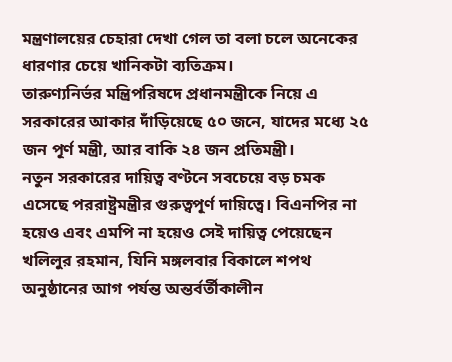মন্ত্রণালয়ের চেহারা দেখা গেল তা বলা চলে অনেকের ধারণার চেয়ে খানিকটা ব্যতিক্রম।
তারুণ্যনির্ভর মন্ত্রিপরিষদে প্রধানমন্ত্রীকে নিয়ে এ সরকারের আকার দাঁড়িয়েছে ৫০ জনে, যাদের মধ্যে ২৫ জন পূর্ণ মন্ত্রী, আর বাকি ২৪ জন প্রতিমন্ত্রী।
নতুন সরকারের দায়িত্ব বণ্টনে সবচেয়ে বড় চমক এসেছে পররাষ্ট্রমন্ত্রীর গুরুত্বপূর্ণ দায়িত্বে। বিএনপির না হয়েও এবং এমপি না হয়েও সেই দায়িত্ব পেয়েছেন খলিলুর রহমান, যিনি মঙ্গলবার বিকালে শপথ অনুষ্ঠানের আগ পর্যন্ত অন্তর্বর্তীকালীন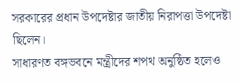সরকারের প্রধান উপদেষ্টার জাতীয় নিরাপত্তা উপদেষ্টা ছিলেন।
সাধারণত বঙ্গভবনে মন্ত্রীদের শপথ অনুষ্ঠিত হলেও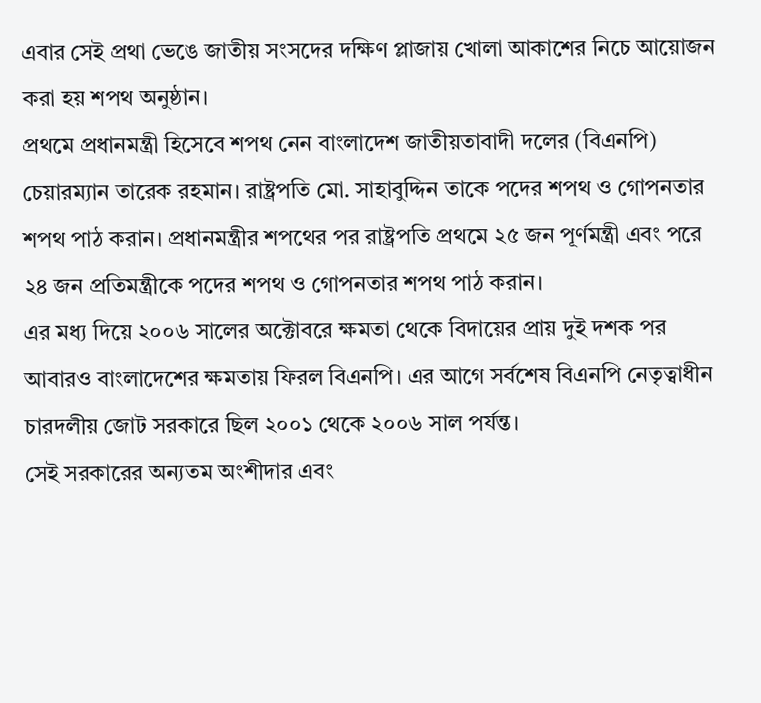এবার সেই প্রথা ভেঙে জাতীয় সংসদের দক্ষিণ প্লাজায় খোলা আকাশের নিচে আয়োজন করা হয় শপথ অনুষ্ঠান।
প্রথমে প্রধানমন্ত্রী হিসেবে শপথ নেন বাংলাদেশ জাতীয়তাবাদী দলের (বিএনপি) চেয়ারম্যান তারেক রহমান। রাষ্ট্রপতি মো. সাহাবুদ্দিন তাকে পদের শপথ ও গোপনতার শপথ পাঠ করান। প্রধানমন্ত্রীর শপথের পর রাষ্ট্রপতি প্রথমে ২৫ জন পূর্ণমন্ত্রী এবং পরে ২৪ জন প্রতিমন্ত্রীকে পদের শপথ ও গোপনতার শপথ পাঠ করান।
এর মধ্য দিয়ে ২০০৬ সালের অক্টোবরে ক্ষমতা থেকে বিদায়ের প্রায় দুই দশক পর আবারও বাংলাদেশের ক্ষমতায় ফিরল বিএনপি। এর আগে সর্বশেষ বিএনপি নেতৃত্বাধীন চারদলীয় জোট সরকারে ছিল ২০০১ থেকে ২০০৬ সাল পর্যন্ত।
সেই সরকারের অন্যতম অংশীদার এবং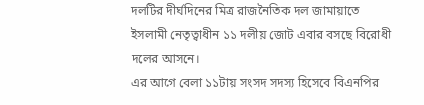দলটির দীর্ঘদিনের মিত্র রাজনৈতিক দল জামায়াতে ইসলামী নেতৃত্বাধীন ১১ দলীয় জোট এবার বসছে বিরোধী দলের আসনে।
এর আগে বেলা ১১টায় সংসদ সদস্য হিসেবে বিএনপির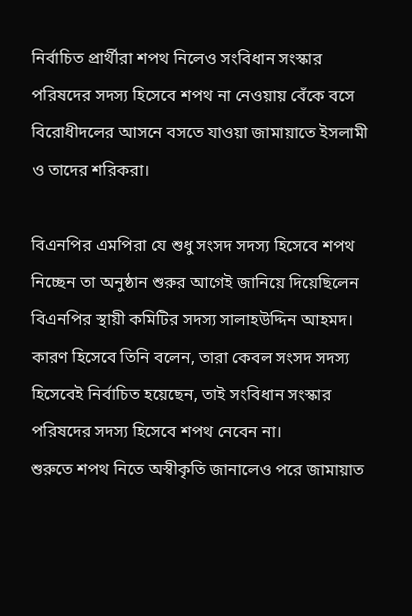নির্বাচিত প্রার্থীরা শপথ নিলেও সংবিধান সংস্কার পরিষদের সদস্য হিসেবে শপথ না নেওয়ায় বেঁকে বসে বিরোধীদলের আসনে বসতে যাওয়া জামায়াতে ইসলামী ও তাদের শরিকরা।

বিএনপির এমপিরা যে শুধু সংসদ সদস্য হিসেবে শপথ নিচ্ছেন তা অনুষ্ঠান শুরুর আগেই জানিয়ে দিয়েছিলেন বিএনপির স্থায়ী কমিটির সদস্য সালাহউদ্দিন আহমদ। কারণ হিসেবে তিনি বলেন, তারা কেবল সংসদ সদস্য হিসেবেই নির্বাচিত হয়েছেন, তাই সংবিধান সংস্কার পরিষদের সদস্য হিসেবে শপথ নেবেন না।
শুরুতে শপথ নিতে অস্বীকৃতি জানালেও পরে জামায়াত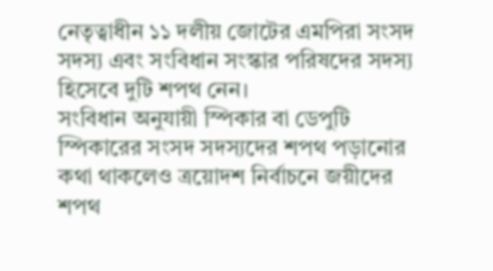নেতৃত্বাধীন ১১ দলীয় জোটের এমপিরা সংসদ সদস্য এবং সংবিধান সংস্কার পরিষদের সদস্য হিসেবে দুটি শপথ নেন।
সংবিধান অনুযায়ী স্পিকার বা ডেপুটি স্পিকারের সংসদ সদস্যদের শপথ পড়ানোর কথা থাকলেও ত্রয়োদশ নির্বাচনে জয়ীদের শপথ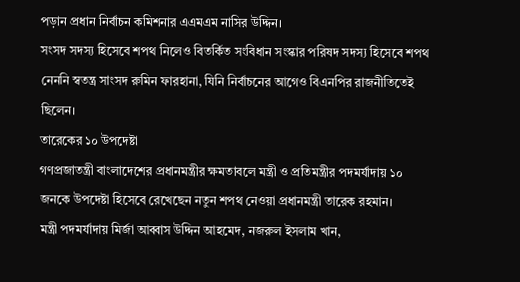পড়ান প্রধান নির্বাচন কমিশনার এএমএম নাসির উদ্দিন।
সংসদ সদস্য হিসেবে শপথ নিলেও বিতর্কিত সংবিধান সংস্কার পরিষদ সদস্য হিসেবে শপথ নেননি স্বতন্ত্র সাংসদ রুমিন ফারহানা, যিনি নির্বাচনের আগেও বিএনপির রাজনীতিতেই ছিলেন।
তারেকের ১০ উপদেষ্টা
গণপ্রজাতন্ত্রী বাংলাদেশের প্রধানমন্ত্রীর ক্ষমতাবলে মন্ত্রী ও প্রতিমন্ত্রীর পদমর্যাদায় ১০ জনকে উপদেষ্টা হিসেবে রেখেছেন নতুন শপথ নেওয়া প্রধানমন্ত্রী তারেক রহমান।
মন্ত্রী পদমর্যাদায় মির্জা আব্বাস উদ্দিন আহমেদ, নজরুল ইসলাম খান,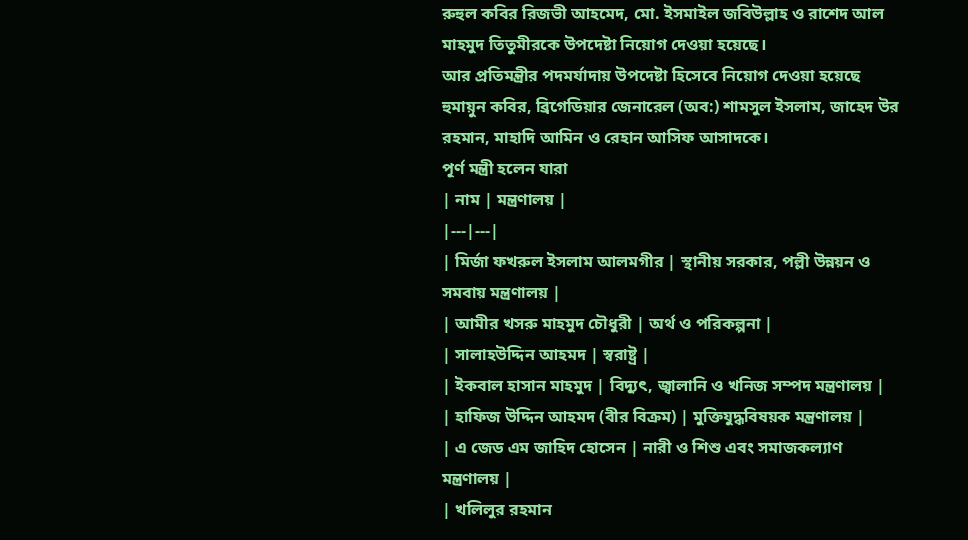রুহুল কবির রিজভী আহমেদ, মো. ইসমাইল জবিউল্লাহ ও রাশেদ আল মাহমুদ তিতুমীরকে উপদেষ্টা নিয়োগ দেওয়া হয়েছে।
আর প্রতিমন্ত্রীর পদমর্যাদায় উপদেষ্টা হিসেবে নিয়োগ দেওয়া হয়েছে হুমায়ুন কবির, ব্রিগেডিয়ার জেনারেল (অব:) শামসুল ইসলাম, জাহেদ উর রহমান, মাহাদি আমিন ও রেহান আসিফ আসাদকে।
পূর্ণ মন্ত্রী হলেন যারা
| নাম | মন্ত্রণালয় |
|---|---|
| মির্জা ফখরুল ইসলাম আলমগীর | স্থানীয় সরকার, পল্লী উন্নয়ন ও সমবায় মন্ত্রণালয় |
| আমীর খসরু মাহমুদ চৌধুরী | অর্থ ও পরিকল্পনা |
| সালাহউদ্দিন আহমদ | স্বরাষ্ট্র |
| ইকবাল হাসান মাহমুদ | বিদ্যুৎ, জ্বালানি ও খনিজ সম্পদ মন্ত্রণালয় |
| হাফিজ উদ্দিন আহমদ (বীর বিক্রম) | মুক্তিযুদ্ধবিষয়ক মন্ত্রণালয় |
| এ জেড এম জাহিদ হোসেন | নারী ও শিশু এবং সমাজকল্যাণ মন্ত্রণালয় |
| খলিলুর রহমান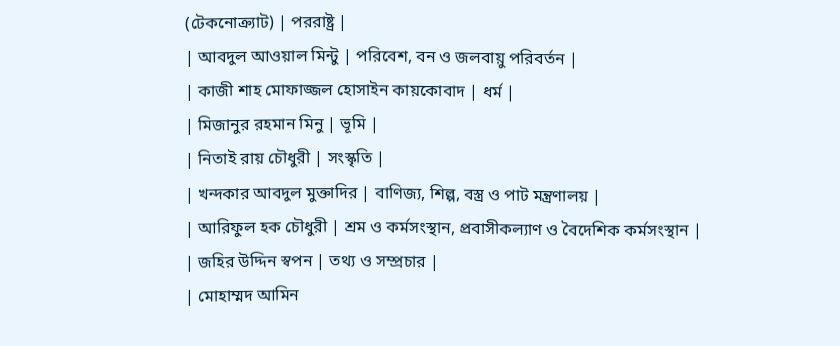(টেকনোক্র্যাট) | পররাষ্ট্র |
| আবদুল আওয়াল মিন্টু | পরিবেশ, বন ও জলবায়ু পরিবর্তন |
| কাজী শাহ মোফাজ্জল হোসাইন কায়কোবাদ | ধর্ম |
| মিজানুর রহমান মিনু | ভূমি |
| নিতাই রায় চৌধুরী | সংস্কৃতি |
| খন্দকার আবদুল মুক্তাদির | বাণিজ্য, শিল্প, বস্ত্র ও পাট মন্ত্রণালয় |
| আরিফুল হক চৌধুরী | শ্রম ও কর্মসংস্থান, প্রবাসীকল্যাণ ও বৈদেশিক কর্মসংস্থান |
| জহির উদ্দিন স্বপন | তথ্য ও সম্প্রচার |
| মোহাম্মদ আমিন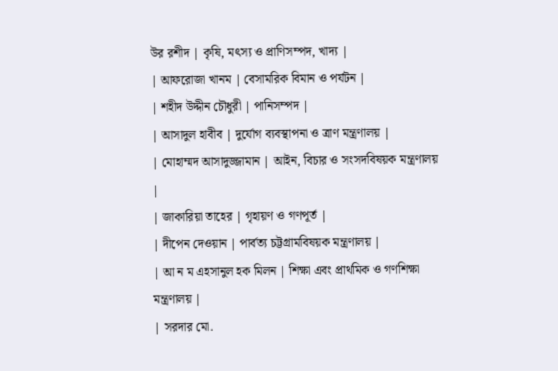উর রশীদ | কৃষি, মৎস্য ও প্রাণিসম্পদ, খাদ্য |
| আফরোজা খানম | বেসামরিক বিমান ও পর্যটন |
| শহীদ উদ্দীন চৌধুরী | পানিসম্পদ |
| আসাদুল হাবীব | দুর্যোগ ব্যবস্থাপনা ও ত্রাণ মন্ত্রণালয় |
| মোহাম্মদ আসাদুজ্জামান | আইন, বিচার ও সংসদবিষয়ক মন্ত্রণালয় |
| জাকারিয়া তাহের | গৃহায়ণ ও গণপূর্ত |
| দীপেন দেওয়ান | পার্বত্য চট্টগ্রামবিষয়ক মন্ত্রণালয় |
| আ ন ম এহসানুল হক মিলন | শিক্ষা এবং প্রাথমিক ও গণশিক্ষা মন্ত্রণালয় |
| সরদার মো.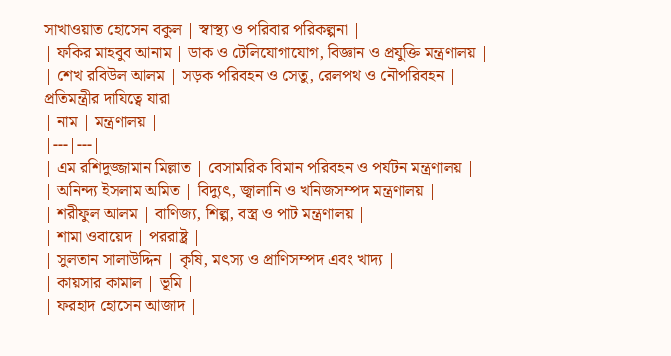সাখাওয়াত হোসেন বকুল | স্বাস্থ্য ও পরিবার পরিকল্পনা |
| ফকির মাহবুব আনাম | ডাক ও টেলিযোগাযোগ, বিজ্ঞান ও প্রযুক্তি মন্ত্রণালয় |
| শেখ রবিউল আলম | সড়ক পরিবহন ও সেতু, রেলপথ ও নৌপরিবহন |
প্রতিমন্ত্রীর দাযিত্বে যারা
| নাম | মন্ত্রণালয় |
|---|---|
| এম রশিদুজ্জামান মিল্লাত | বেসামরিক বিমান পরিবহন ও পর্যটন মন্ত্রণালয় |
| অনিন্দ্য ইসলাম অমিত | বিদ্যুৎ, জ্বালানি ও খনিজসম্পদ মন্ত্রণালয় |
| শরীফুল আলম | বাণিজ্য, শিল্প, বস্ত্র ও পাট মন্ত্রণালয় |
| শামা ওবায়েদ | পররাষ্ট্র |
| সুলতান সালাউদ্দিন | কৃষি, মৎস্য ও প্রাণিসম্পদ এবং খাদ্য |
| কায়সার কামাল | ভূমি |
| ফরহাদ হোসেন আজাদ |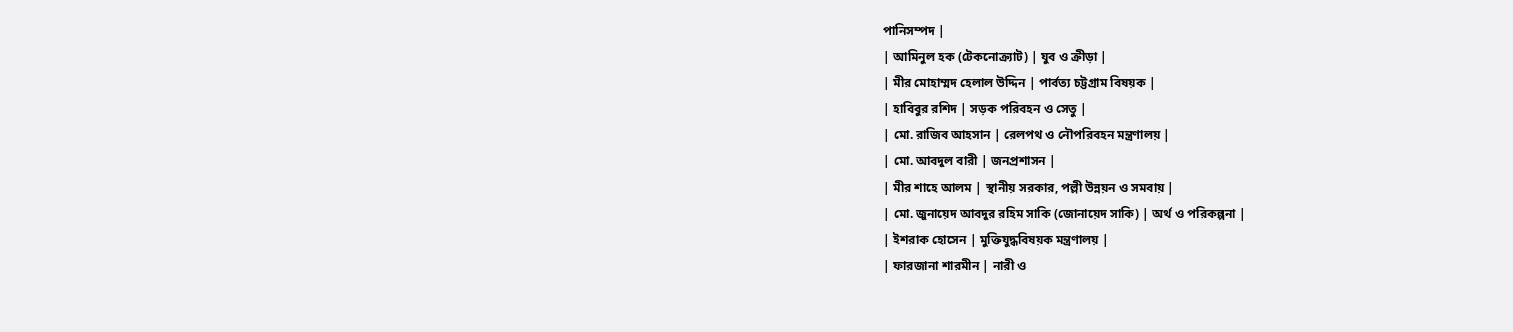পানিসম্পদ |
| আমিনুল হক (টেকনোক্র্যাট) | যুব ও ক্রীড়া |
| মীর মোহাম্মদ হেলাল উদ্দিন | পার্বত্য চট্টগ্রাম বিষয়ক |
| হাবিবুর রশিদ | সড়ক পরিবহন ও সেতু |
| মো. রাজিব আহসান | রেলপথ ও নৌপরিবহন মন্ত্রণালয় |
| মো. আবদুল বারী | জনপ্রশাসন |
| মীর শাহে আলম | স্থানীয় সরকার, পল্লী উন্নয়ন ও সমবায় |
| মো. জুনায়েদ আবদুর রহিম সাকি (জোনায়েদ সাকি) | অর্থ ও পরিকল্পনা |
| ইশরাক হোসেন | মুক্তিযুদ্ধবিষয়ক মন্ত্রণালয় |
| ফারজানা শারমীন | নারী ও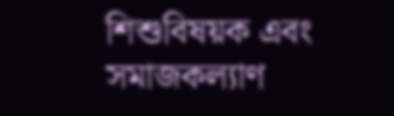শিশুবিষয়ক এবং সমাজকল্যাণ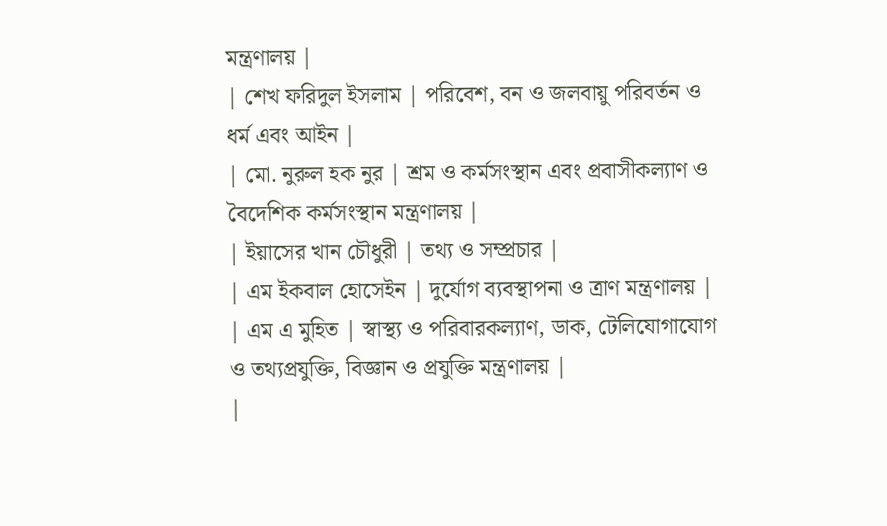মন্ত্রণালয় |
| শেখ ফরিদুল ইসলাম | পরিবেশ, বন ও জলবায়ু পরিবর্তন ও ধর্ম এবং আইন |
| মো. নুরুল হক নুর | শ্রম ও কর্মসংস্থান এবং প্রবাসীকল্যাণ ও বৈদেশিক কর্মসংস্থান মন্ত্রণালয় |
| ইয়াসের খান চৌধুরী | তথ্য ও সম্প্রচার |
| এম ইকবাল হোসেইন | দুর্যোগ ব্যবস্থাপনা ও ত্রাণ মন্ত্রণালয় |
| এম এ মুহিত | স্বাস্থ্য ও পরিবারকল্যাণ, ডাক, টেলিযোগাযোগ ও তথ্যপ্রযুক্তি, বিজ্ঞান ও প্রযুক্তি মন্ত্রণালয় |
|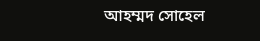আহম্মদ সোহেল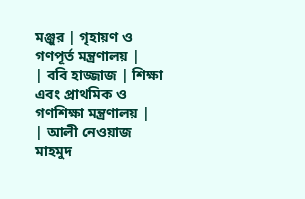মঞ্জুর | গৃহায়ণ ও গণপূর্ত মন্ত্রণালয় |
| ববি হাজ্জাজ | শিক্ষা এবং প্রাথমিক ও গণশিক্ষা মন্ত্রণালয় |
| আলী নেওয়াজ মাহমুদ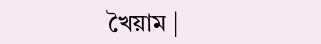খৈয়াম |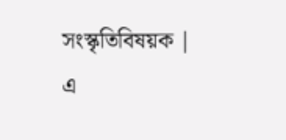সংস্কৃতিবিষয়ক |
এ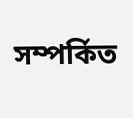সম্পর্কিত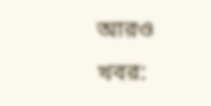আরও খবর: